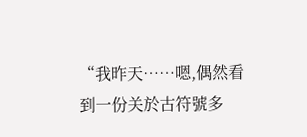“我昨天……嗯,偶然看到一份关於古符號多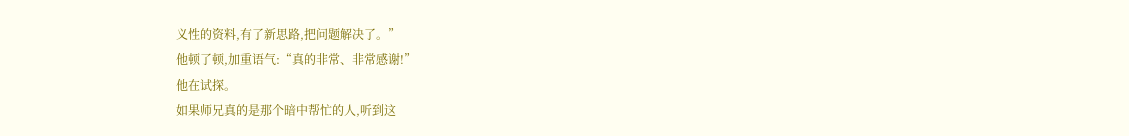义性的资料,有了新思路,把问题解决了。”
他顿了顿,加重语气:“真的非常、非常感谢!”
他在试探。
如果师兄真的是那个暗中帮忙的人,听到这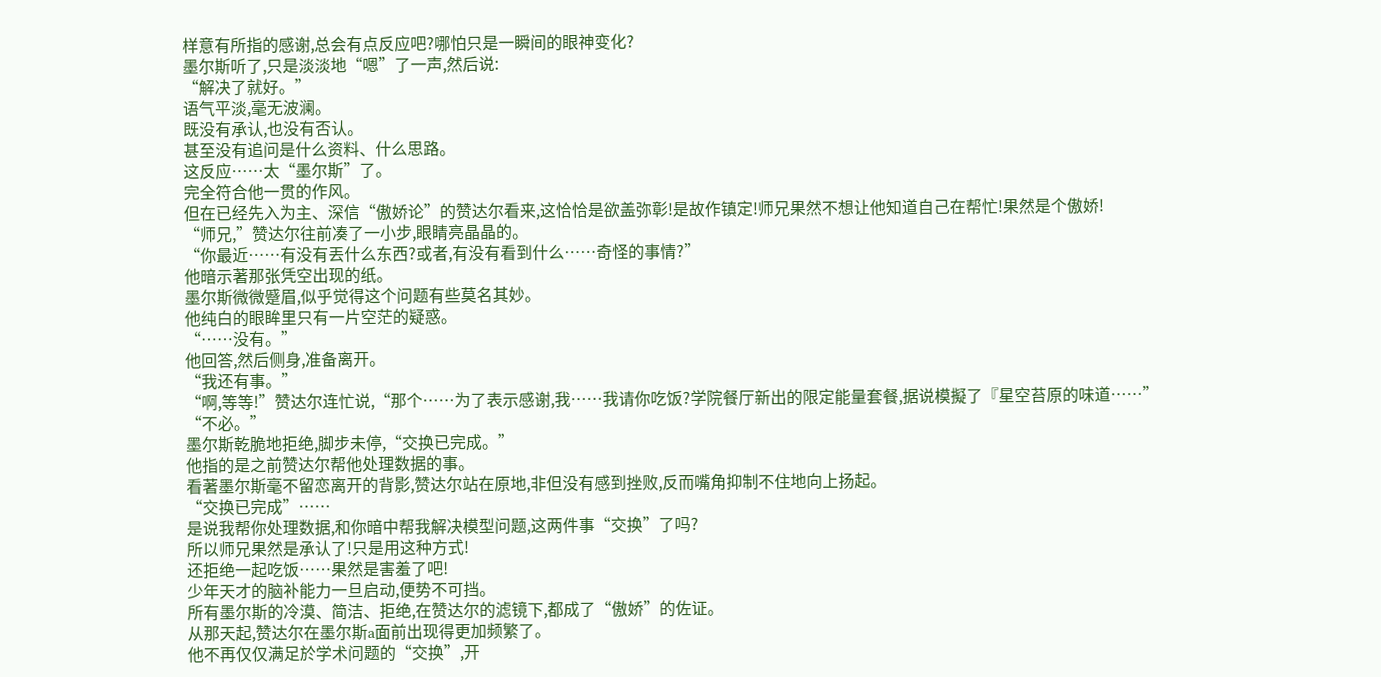样意有所指的感谢,总会有点反应吧?哪怕只是一瞬间的眼神变化?
墨尔斯听了,只是淡淡地“嗯”了一声,然后说:
“解决了就好。”
语气平淡,毫无波澜。
既没有承认,也没有否认。
甚至没有追问是什么资料、什么思路。
这反应……太“墨尔斯”了。
完全符合他一贯的作风。
但在已经先入为主、深信“傲娇论”的赞达尔看来,这恰恰是欲盖弥彰!是故作镇定!师兄果然不想让他知道自己在帮忙!果然是个傲娇!
“师兄,”赞达尔往前凑了一小步,眼睛亮晶晶的。
“你最近……有没有丟什么东西?或者,有没有看到什么……奇怪的事情?”
他暗示著那张凭空出现的纸。
墨尔斯微微蹙眉,似乎觉得这个问题有些莫名其妙。
他纯白的眼眸里只有一片空茫的疑惑。
“……没有。”
他回答,然后侧身,准备离开。
“我还有事。”
“啊,等等!”赞达尔连忙说,“那个……为了表示感谢,我……我请你吃饭?学院餐厅新出的限定能量套餐,据说模擬了『星空苔原的味道……”
“不必。”
墨尔斯乾脆地拒绝,脚步未停,“交换已完成。”
他指的是之前赞达尔帮他处理数据的事。
看著墨尔斯毫不留恋离开的背影,赞达尔站在原地,非但没有感到挫败,反而嘴角抑制不住地向上扬起。
“交换已完成”……
是说我帮你处理数据,和你暗中帮我解决模型问题,这两件事“交换”了吗?
所以师兄果然是承认了!只是用这种方式!
还拒绝一起吃饭……果然是害羞了吧!
少年天才的脑补能力一旦启动,便势不可挡。
所有墨尔斯的冷漠、简洁、拒绝,在赞达尔的滤镜下,都成了“傲娇”的佐证。
从那天起,赞达尔在墨尔斯a面前出现得更加频繁了。
他不再仅仅满足於学术问题的“交换”,开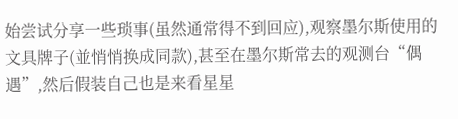始尝试分享一些琐事(虽然通常得不到回应),观察墨尔斯使用的文具牌子(並悄悄换成同款),甚至在墨尔斯常去的观测台“偶遇”,然后假装自己也是来看星星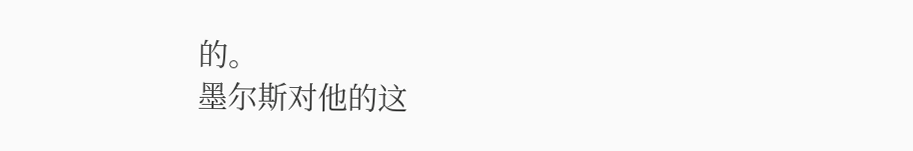的。
墨尔斯对他的这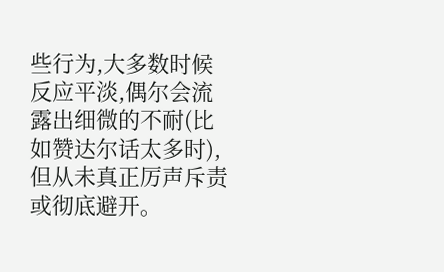些行为,大多数时候反应平淡,偶尔会流露出细微的不耐(比如赞达尔话太多时),但从未真正厉声斥责或彻底避开。